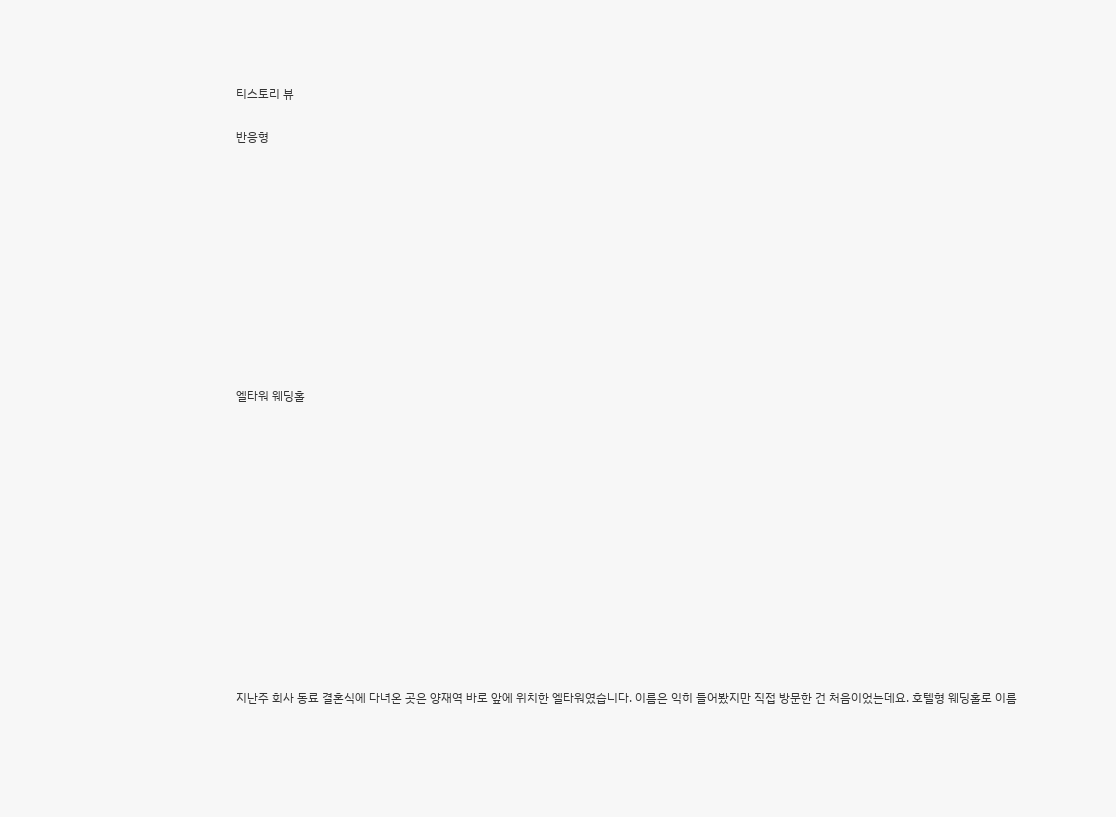티스토리 뷰

반응형











엘타워 웨딩홀













지난주 회사 동료 결혼식에 다녀온 곳은 양재역 바로 앞에 위치한 엘타워였습니다. 이름은 익히 들어봤지만 직접 방문한 건 처음이었는데요. 호텔형 웨딩홀로 이름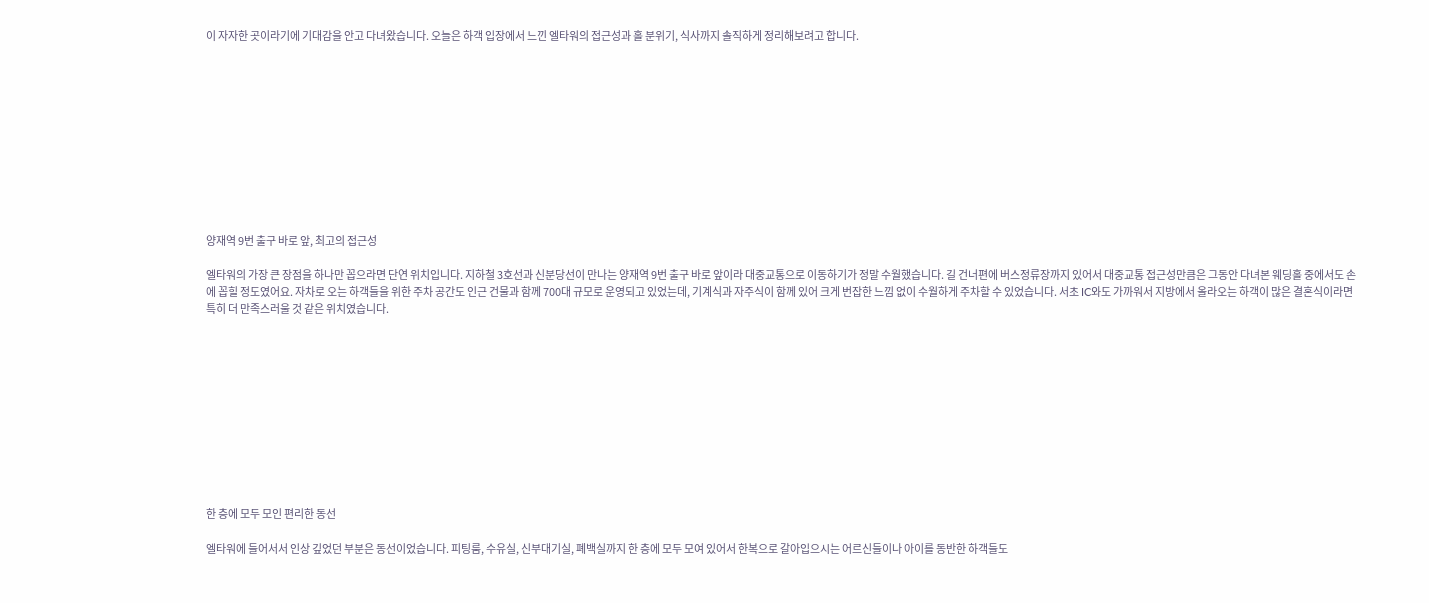이 자자한 곳이라기에 기대감을 안고 다녀왔습니다. 오늘은 하객 입장에서 느낀 엘타워의 접근성과 홀 분위기, 식사까지 솔직하게 정리해보려고 합니다.











양재역 9번 출구 바로 앞, 최고의 접근성

엘타워의 가장 큰 장점을 하나만 꼽으라면 단연 위치입니다. 지하철 3호선과 신분당선이 만나는 양재역 9번 출구 바로 앞이라 대중교통으로 이동하기가 정말 수월했습니다. 길 건너편에 버스정류장까지 있어서 대중교통 접근성만큼은 그동안 다녀본 웨딩홀 중에서도 손에 꼽힐 정도였어요. 자차로 오는 하객들을 위한 주차 공간도 인근 건물과 함께 700대 규모로 운영되고 있었는데, 기계식과 자주식이 함께 있어 크게 번잡한 느낌 없이 수월하게 주차할 수 있었습니다. 서초 IC와도 가까워서 지방에서 올라오는 하객이 많은 결혼식이라면 특히 더 만족스러울 것 같은 위치였습니다.











한 층에 모두 모인 편리한 동선

엘타워에 들어서서 인상 깊었던 부분은 동선이었습니다. 피팅룸, 수유실, 신부대기실, 폐백실까지 한 층에 모두 모여 있어서 한복으로 갈아입으시는 어르신들이나 아이를 동반한 하객들도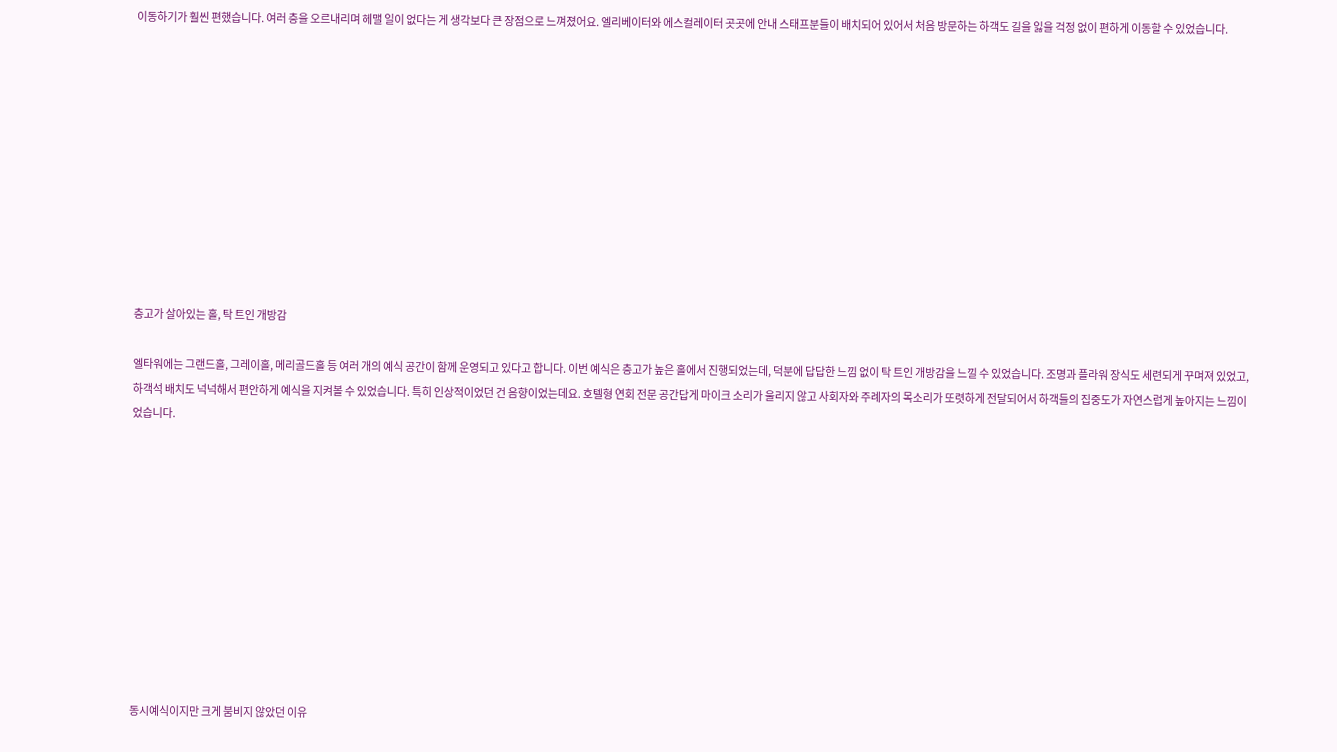이동하기가 훨씬 편했습니다. 여러 층을 오르내리며 헤맬 일이 없다는 게 생각보다 큰 장점으로 느껴졌어요. 엘리베이터와 에스컬레이터 곳곳에 안내 스태프분들이 배치되어 있어서 처음 방문하는 하객도 길을 잃을 걱정 없이 편하게 이동할 수 있었습니다.











층고가 살아있는 홀, 탁 트인 개방감

엘타워에는 그랜드홀, 그레이홀, 메리골드홀 등 여러 개의 예식 공간이 함께 운영되고 있다고 합니다. 이번 예식은 층고가 높은 홀에서 진행되었는데, 덕분에 답답한 느낌 없이 탁 트인 개방감을 느낄 수 있었습니다. 조명과 플라워 장식도 세련되게 꾸며져 있었고, 하객석 배치도 넉넉해서 편안하게 예식을 지켜볼 수 있었습니다. 특히 인상적이었던 건 음향이었는데요. 호텔형 연회 전문 공간답게 마이크 소리가 울리지 않고 사회자와 주례자의 목소리가 또렷하게 전달되어서 하객들의 집중도가 자연스럽게 높아지는 느낌이었습니다.











동시예식이지만 크게 붐비지 않았던 이유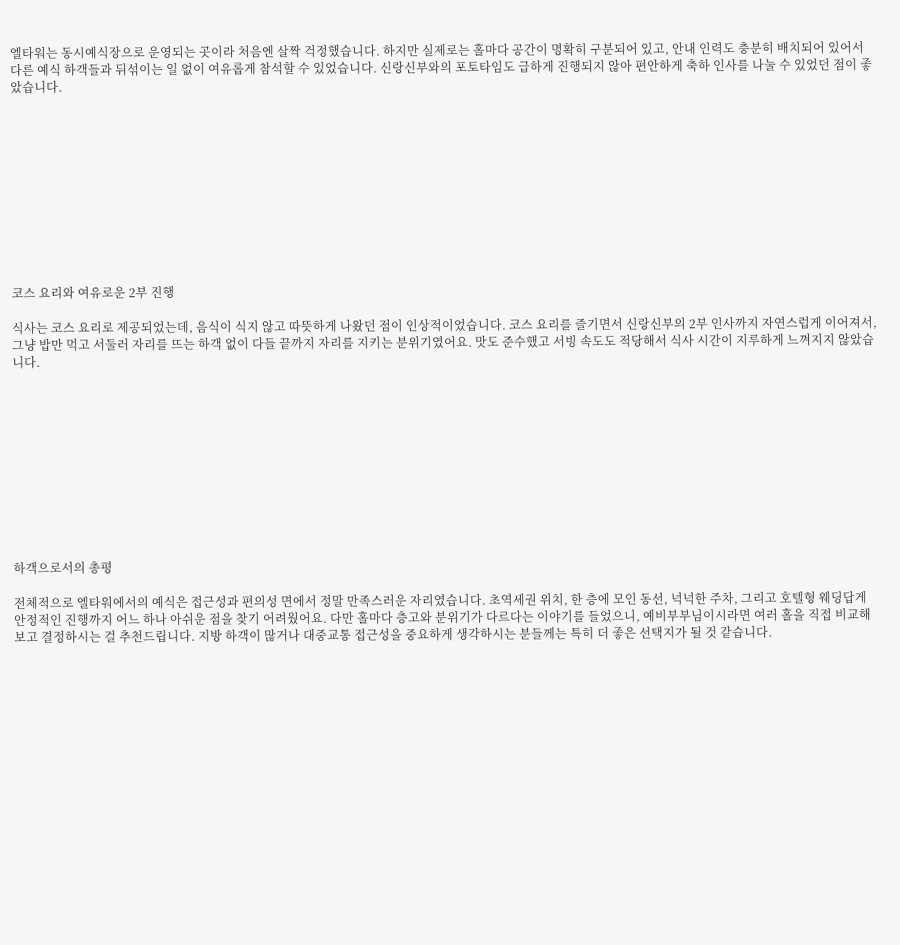엘타워는 동시예식장으로 운영되는 곳이라 처음엔 살짝 걱정했습니다. 하지만 실제로는 홀마다 공간이 명확히 구분되어 있고, 안내 인력도 충분히 배치되어 있어서 다른 예식 하객들과 뒤섞이는 일 없이 여유롭게 참석할 수 있었습니다. 신랑신부와의 포토타임도 급하게 진행되지 않아 편안하게 축하 인사를 나눌 수 있었던 점이 좋았습니다.











코스 요리와 여유로운 2부 진행

식사는 코스 요리로 제공되었는데, 음식이 식지 않고 따뜻하게 나왔던 점이 인상적이었습니다. 코스 요리를 즐기면서 신랑신부의 2부 인사까지 자연스럽게 이어져서, 그냥 밥만 먹고 서둘러 자리를 뜨는 하객 없이 다들 끝까지 자리를 지키는 분위기였어요. 맛도 준수했고 서빙 속도도 적당해서 식사 시간이 지루하게 느껴지지 않았습니다.











하객으로서의 총평

전체적으로 엘타워에서의 예식은 접근성과 편의성 면에서 정말 만족스러운 자리였습니다. 초역세권 위치, 한 층에 모인 동선, 넉넉한 주차, 그리고 호텔형 웨딩답게 안정적인 진행까지 어느 하나 아쉬운 점을 찾기 어려웠어요. 다만 홀마다 층고와 분위기가 다르다는 이야기를 들었으니, 예비부부님이시라면 여러 홀을 직접 비교해보고 결정하시는 걸 추천드립니다. 지방 하객이 많거나 대중교통 접근성을 중요하게 생각하시는 분들께는 특히 더 좋은 선택지가 될 것 같습니다.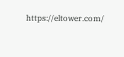https://eltower.com/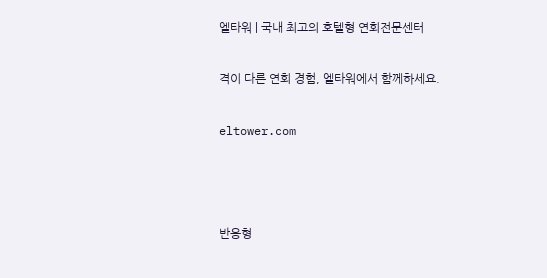엘타워 | 국내 최고의 호텔형 연회전문센터

격이 다른 연회 경험, 엘타워에서 함께하세요.

eltower.com



반응형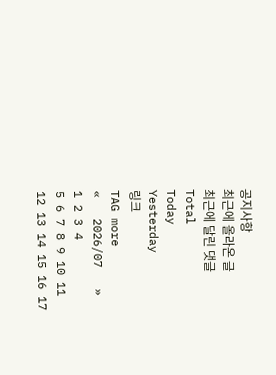공지사항
최근에 올라온 글
최근에 달린 댓글
Total
Today
Yesterday
링크
TAG more
«   2026/07   »
1 2 3 4
5 6 7 8 9 10 11
12 13 14 15 16 17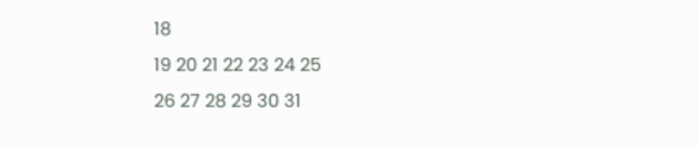18
19 20 21 22 23 24 25
26 27 28 29 30 31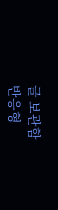글 보관함
반응형